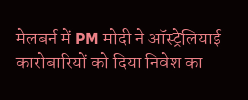मेलबर्न में PM मोदी ने ऑस्ट्रेलियाई कारोबारियों को दिया निवेश का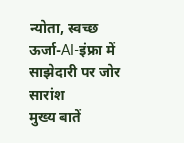न्योता, स्वच्छ ऊर्जा-AI-इंफ्रा में साझेदारी पर जोर
सारांश
मुख्य बातें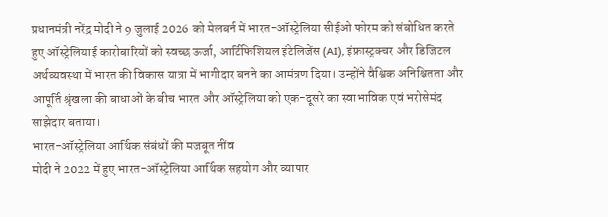प्रधानमंत्री नरेंद्र मोदी ने 9 जुलाई 2026 को मेलबर्न में भारत-ऑस्ट्रेलिया सीईओ फोरम को संबोधित करते हुए ऑस्ट्रेलियाई कारोबारियों को स्वच्छ ऊर्जा, आर्टिफिशियल इंटेलिजेंस (AI), इंफ्रास्ट्रक्चर और डिजिटल अर्थव्यवस्था में भारत की विकास यात्रा में भागीदार बनने का आमंत्रण दिया। उन्होंने वैश्विक अनिश्चितता और आपूर्ति श्रृंखला की बाधाओं के बीच भारत और ऑस्ट्रेलिया को एक-दूसरे का स्वाभाविक एवं भरोसेमंद साझेदार बताया।
भारत-ऑस्ट्रेलिया आर्थिक संबंधों की मजबूत नींव
मोदी ने 2022 में हुए भारत-ऑस्ट्रेलिया आर्थिक सहयोग और व्यापार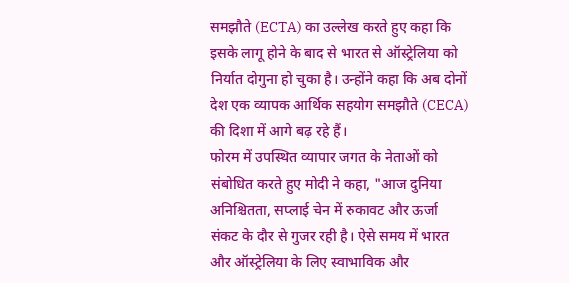समझौते (ECTA) का उल्लेख करते हुए कहा कि इसके लागू होने के बाद से भारत से ऑस्ट्रेलिया को निर्यात दोगुना हो चुका है। उन्होंने कहा कि अब दोनों देश एक व्यापक आर्थिक सहयोग समझौते (CECA) की दिशा में आगे बढ़ रहे हैं।
फोरम में उपस्थित व्यापार जगत के नेताओं को संबोधित करते हुए मोदी ने कहा, "आज दुनिया अनिश्चितता, सप्लाई चेन में रुकावट और ऊर्जा संकट के दौर से गुजर रही है। ऐसे समय में भारत और ऑस्ट्रेलिया के लिए स्वाभाविक और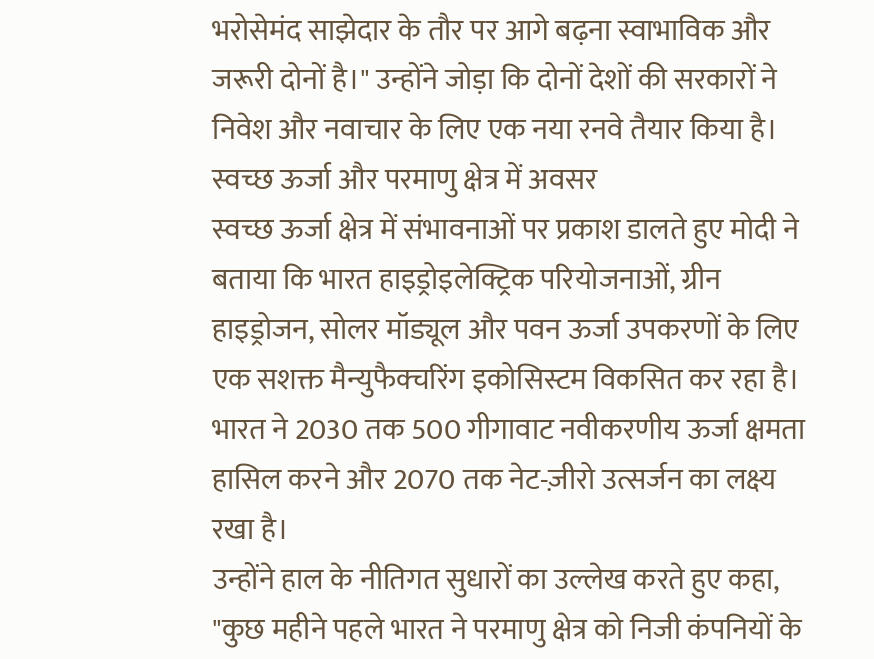भरोसेमंद साझेदार के तौर पर आगे बढ़ना स्वाभाविक और जरूरी दोनों है।" उन्होंने जोड़ा कि दोनों देशों की सरकारों ने निवेश और नवाचार के लिए एक नया रनवे तैयार किया है।
स्वच्छ ऊर्जा और परमाणु क्षेत्र में अवसर
स्वच्छ ऊर्जा क्षेत्र में संभावनाओं पर प्रकाश डालते हुए मोदी ने बताया कि भारत हाइड्रोइलेक्ट्रिक परियोजनाओं, ग्रीन हाइड्रोजन, सोलर मॉड्यूल और पवन ऊर्जा उपकरणों के लिए एक सशक्त मैन्युफैक्चरिंग इकोसिस्टम विकसित कर रहा है। भारत ने 2030 तक 500 गीगावाट नवीकरणीय ऊर्जा क्षमता हासिल करने और 2070 तक नेट-ज़ीरो उत्सर्जन का लक्ष्य रखा है।
उन्होंने हाल के नीतिगत सुधारों का उल्लेख करते हुए कहा, "कुछ महीने पहले भारत ने परमाणु क्षेत्र को निजी कंपनियों के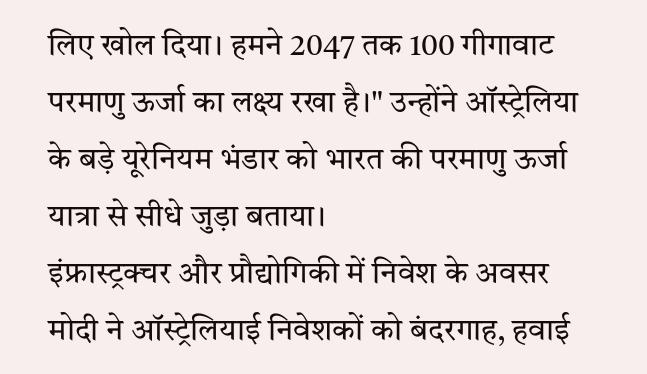लिए खोल दिया। हमने 2047 तक 100 गीगावाट परमाणु ऊर्जा का लक्ष्य रखा है।" उन्होंने ऑस्ट्रेलिया के बड़े यूरेनियम भंडार को भारत की परमाणु ऊर्जा यात्रा से सीधे जुड़ा बताया।
इंफ्रास्ट्रक्चर और प्रौद्योगिकी में निवेश के अवसर
मोदी ने ऑस्ट्रेलियाई निवेशकों को बंदरगाह, हवाई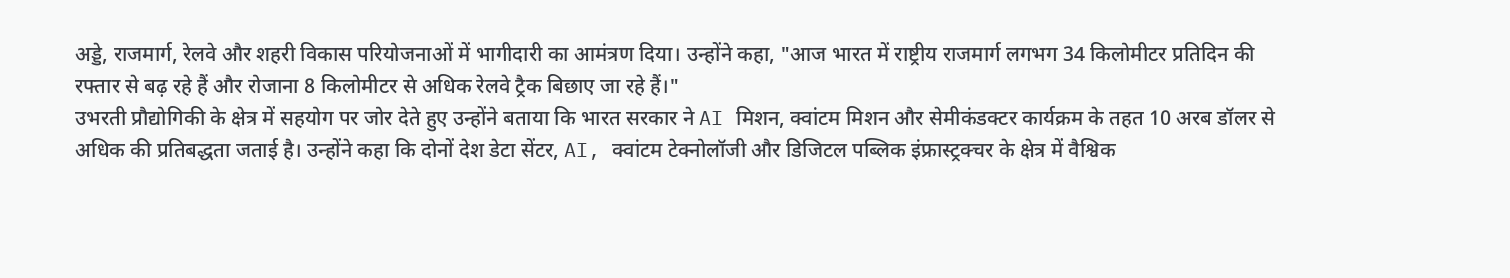अड्डे, राजमार्ग, रेलवे और शहरी विकास परियोजनाओं में भागीदारी का आमंत्रण दिया। उन्होंने कहा, "आज भारत में राष्ट्रीय राजमार्ग लगभग 34 किलोमीटर प्रतिदिन की रफ्तार से बढ़ रहे हैं और रोजाना 8 किलोमीटर से अधिक रेलवे ट्रैक बिछाए जा रहे हैं।"
उभरती प्रौद्योगिकी के क्षेत्र में सहयोग पर जोर देते हुए उन्होंने बताया कि भारत सरकार ने AI मिशन, क्वांटम मिशन और सेमीकंडक्टर कार्यक्रम के तहत 10 अरब डॉलर से अधिक की प्रतिबद्धता जताई है। उन्होंने कहा कि दोनों देश डेटा सेंटर, AI, क्वांटम टेक्नोलॉजी और डिजिटल पब्लिक इंफ्रास्ट्रक्चर के क्षेत्र में वैश्विक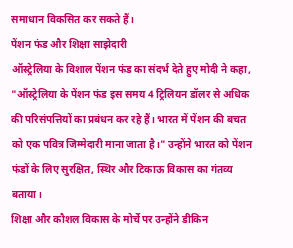समाधान विकसित कर सकते हैं।
पेंशन फंड और शिक्षा साझेदारी
ऑस्ट्रेलिया के विशाल पेंशन फंड का संदर्भ देते हुए मोदी ने कहा, "ऑस्ट्रेलिया के पेंशन फंड इस समय 4 ट्रिलियन डॉलर से अधिक की परिसंपत्तियों का प्रबंधन कर रहे हैं। भारत में पेंशन की बचत को एक पवित्र जिम्मेदारी माना जाता है।" उन्होंने भारत को पेंशन फंडों के लिए सुरक्षित, स्थिर और टिकाऊ विकास का गंतव्य बताया।
शिक्षा और कौशल विकास के मोर्चे पर उन्होंने डीकिन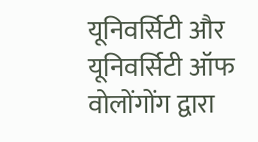यूनिवर्सिटी और यूनिवर्सिटी ऑफ वोलोंगोंग द्वारा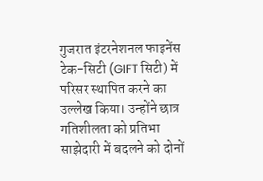गुजरात इंटरनेशनल फाइनेंस टेक-सिटी (GIFT सिटी) में परिसर स्थापित करने का उल्लेख किया। उन्होंने छात्र गतिशीलता को प्रतिभा साझेदारी में बदलने को दोनों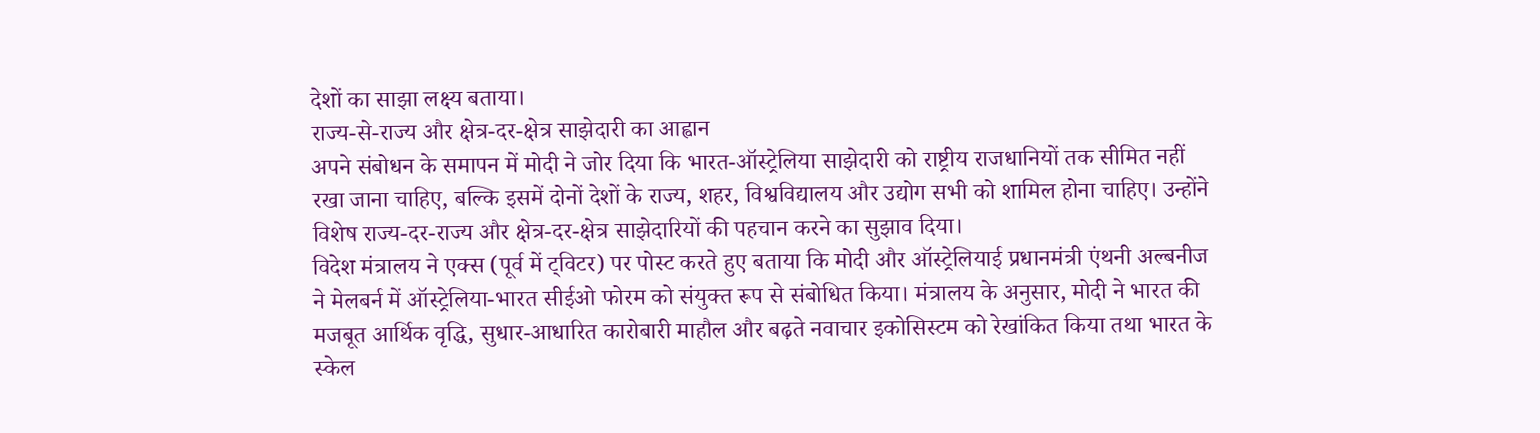देशों का साझा लक्ष्य बताया।
राज्य-से-राज्य और क्षेत्र-दर-क्षेत्र साझेदारी का आह्वान
अपने संबोधन के समापन में मोदी ने जोर दिया कि भारत-ऑस्ट्रेलिया साझेदारी को राष्ट्रीय राजधानियों तक सीमित नहीं रखा जाना चाहिए, बल्कि इसमें दोनों देशों के राज्य, शहर, विश्वविद्यालय और उद्योग सभी को शामिल होना चाहिए। उन्होंने विशेष राज्य-दर-राज्य और क्षेत्र-दर-क्षेत्र साझेदारियों की पहचान करने का सुझाव दिया।
विदेश मंत्रालय ने एक्स (पूर्व में ट्विटर) पर पोस्ट करते हुए बताया कि मोदी और ऑस्ट्रेलियाई प्रधानमंत्री एंथनी अल्बनीज ने मेलबर्न में ऑस्ट्रेलिया-भारत सीईओ फोरम को संयुक्त रूप से संबोधित किया। मंत्रालय के अनुसार, मोदी ने भारत की मजबूत आर्थिक वृद्धि, सुधार-आधारित कारोबारी माहौल और बढ़ते नवाचार इकोसिस्टम को रेखांकित किया तथा भारत के स्केल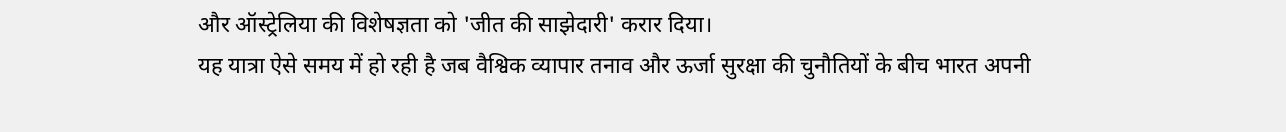और ऑस्ट्रेलिया की विशेषज्ञता को 'जीत की साझेदारी' करार दिया।
यह यात्रा ऐसे समय में हो रही है जब वैश्विक व्यापार तनाव और ऊर्जा सुरक्षा की चुनौतियों के बीच भारत अपनी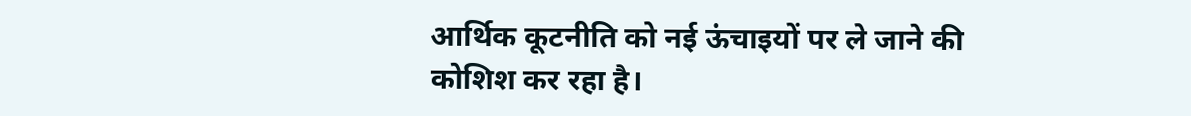आर्थिक कूटनीति को नई ऊंचाइयों पर ले जाने की कोशिश कर रहा है।